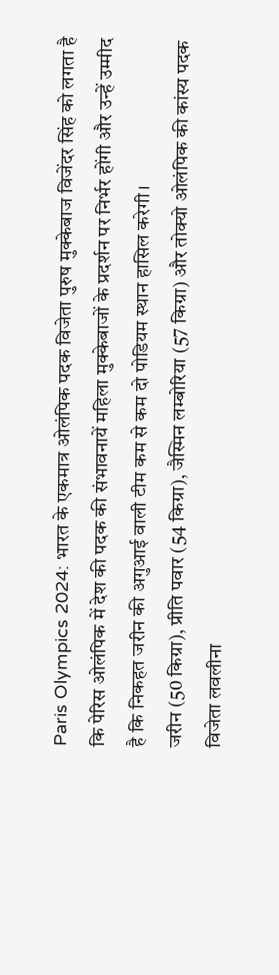Paris Olympics 2024: भारत के एकमात्र ओलंपिक पदक विजेता पुरुष मुक्केबाज विजेंदर सिंह को लगता है कि पेरिस ओलंपिक में देश की पदक की संभावनायें महिला मुक्केबाजों के प्रदर्शन पर निर्भर होंगी और उन्हें उम्मीद है कि निकहत जरीन की अगुआई वाली टीम कम से कम दो पोडियम स्थान हासिल करेगी।
जरीन (50 किग्रा), प्रीति पवार (54 किग्रा), जैस्मिन लम्बोरिया (57 किग्रा) और तोक्यो ओलंपिक की कांस्य पदक विजेता लवलीना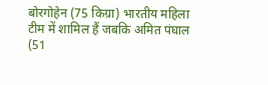बोरगोहेन (75 किग्रा) भारतीय महिला टीम में शामिल हैं जबकि अमित पंघाल (51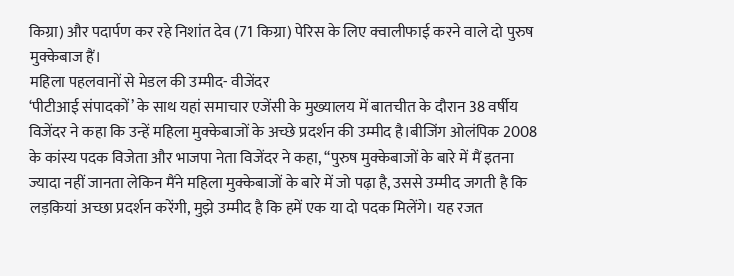किग्रा) और पदार्पण कर रहे निशांत देव (71 किग्रा) पेरिस के लिए क्वालीफाई करने वाले दो पुरुष मुक्केबाज हैं।
महिला पहलवानों से मेडल की उम्मीद- वीजेंदर
‘पीटीआई संपादकों’ के साथ यहां समाचार एजेंसी के मुख्यालय में बातचीत के दौरान 38 वर्षीय विजेंदर ने कहा कि उन्हें महिला मुक्केबाजों के अच्छे प्रदर्शन की उम्मीद है।बीजिंग ओलंपिक 2008 के कांस्य पदक विजेता और भाजपा नेता विजेंदर ने कहा, ‘‘पुरुष मुक्केबाजों के बारे में मैं इतना ज्यादा नहीं जानता लेकिन मैंने महिला मुक्केबाजों के बारे में जो पढ़ा है, उससे उम्मीद जगती है कि लड़कियां अच्छा प्रदर्शन करेंगी, मुझे उम्मीद है कि हमें एक या दो पदक मिलेंगे। यह रजत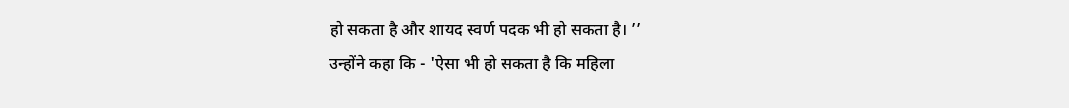हो सकता है और शायद स्वर्ण पदक भी हो सकता है। ’’
उन्होंने कहा कि - 'ऐसा भी हो सकता है कि महिला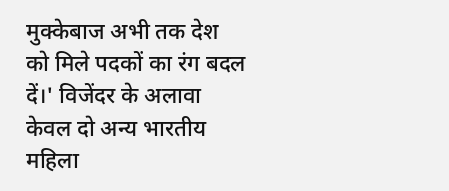मुक्केबाज अभी तक देश को मिले पदकों का रंग बदल दें।' विजेंदर के अलावा केवल दो अन्य भारतीय महिला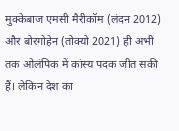मुक्केबाज एमसी मैरीकॉम (लंदन 2012) और बोरगोहेन (तोक्यो 2021) ही अभी तक ओलंपिक में कांस्य पदक जीत सकी हैं। लेकिन देश का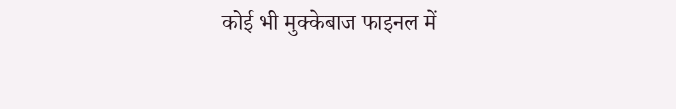कोई भी मुक्केबाज फाइनल में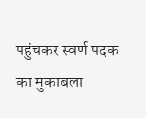पहुंचकर स्वर्ण पदक का मुकाबला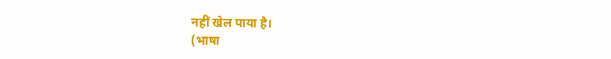नहीं खेल पाया है।
(भाषा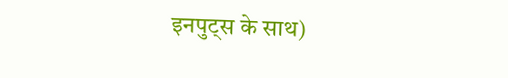इनपुट्स के साथ)